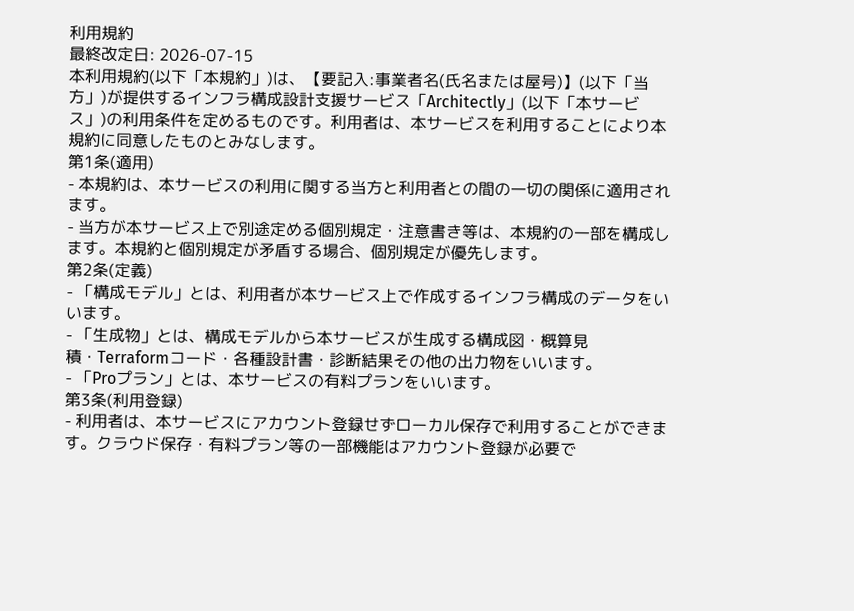利用規約
最終改定日: 2026-07-15
本利用規約(以下「本規約」)は、【要記入:事業者名(氏名または屋号)】(以下「当方」)が提供するインフラ構成設計支援サービス「Architectly」(以下「本サービス」)の利用条件を定めるものです。利用者は、本サービスを利用することにより本規約に同意したものとみなします。
第1条(適用)
- 本規約は、本サービスの利用に関する当方と利用者との間の一切の関係に適用されます。
- 当方が本サービス上で別途定める個別規定・注意書き等は、本規約の一部を構成します。本規約と個別規定が矛盾する場合、個別規定が優先します。
第2条(定義)
- 「構成モデル」とは、利用者が本サービス上で作成するインフラ構成のデータをいいます。
- 「生成物」とは、構成モデルから本サービスが生成する構成図・概算見積・Terraformコード・各種設計書・診断結果その他の出力物をいいます。
- 「Proプラン」とは、本サービスの有料プランをいいます。
第3条(利用登録)
- 利用者は、本サービスにアカウント登録せずローカル保存で利用することができます。クラウド保存・有料プラン等の一部機能はアカウント登録が必要で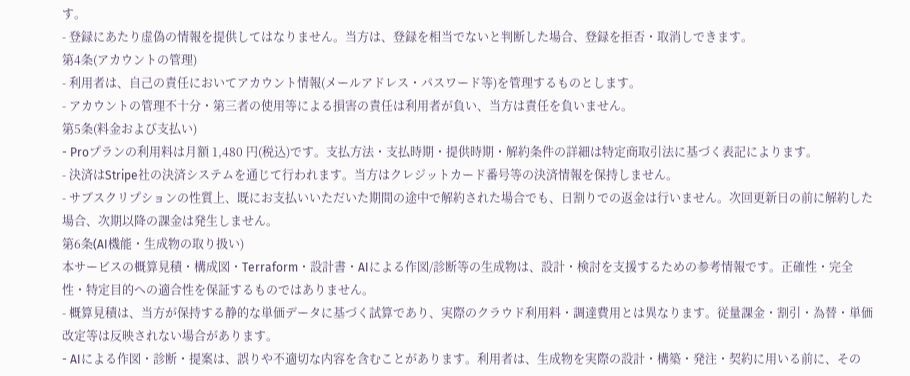す。
- 登録にあたり虚偽の情報を提供してはなりません。当方は、登録を相当でないと判断した場合、登録を拒否・取消しできます。
第4条(アカウントの管理)
- 利用者は、自己の責任においてアカウント情報(メールアドレス・パスワード等)を管理するものとします。
- アカウントの管理不十分・第三者の使用等による損害の責任は利用者が負い、当方は責任を負いません。
第5条(料金および支払い)
- Proプランの利用料は月額 1,480 円(税込)です。支払方法・支払時期・提供時期・解約条件の詳細は特定商取引法に基づく表記によります。
- 決済はStripe社の決済システムを通じて行われます。当方はクレジットカード番号等の決済情報を保持しません。
- サブスクリプションの性質上、既にお支払いいただいた期間の途中で解約された場合でも、日割りでの返金は行いません。次回更新日の前に解約した場合、次期以降の課金は発生しません。
第6条(AI機能・生成物の取り扱い)
本サービスの概算見積・構成図・Terraform・設計書・AIによる作図/診断等の生成物は、設計・検討を支援するための参考情報です。正確性・完全性・特定目的への適合性を保証するものではありません。
- 概算見積は、当方が保持する静的な単価データに基づく試算であり、実際のクラウド利用料・調達費用とは異なります。従量課金・割引・為替・単価改定等は反映されない場合があります。
- AIによる作図・診断・提案は、誤りや不適切な内容を含むことがあります。利用者は、生成物を実際の設計・構築・発注・契約に用いる前に、その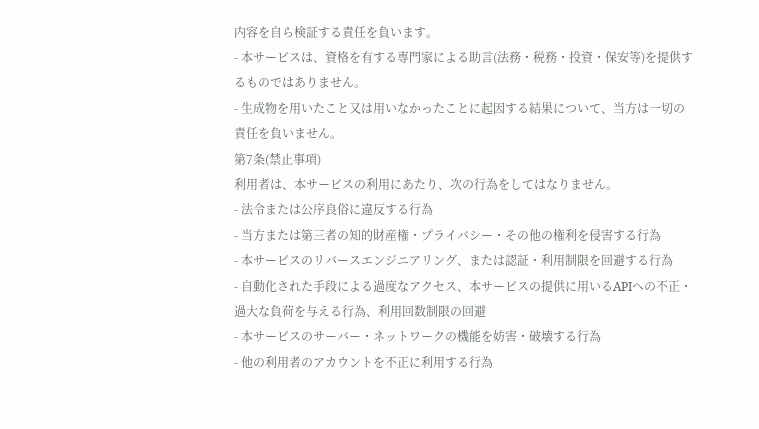内容を自ら検証する責任を負います。
- 本サービスは、資格を有する専門家による助言(法務・税務・投資・保安等)を提供するものではありません。
- 生成物を用いたこと又は用いなかったことに起因する結果について、当方は一切の責任を負いません。
第7条(禁止事項)
利用者は、本サービスの利用にあたり、次の行為をしてはなりません。
- 法令または公序良俗に違反する行為
- 当方または第三者の知的財産権・プライバシー・その他の権利を侵害する行為
- 本サービスのリバースエンジニアリング、または認証・利用制限を回避する行為
- 自動化された手段による過度なアクセス、本サービスの提供に用いるAPIへの不正・過大な負荷を与える行為、利用回数制限の回避
- 本サービスのサーバー・ネットワークの機能を妨害・破壊する行為
- 他の利用者のアカウントを不正に利用する行為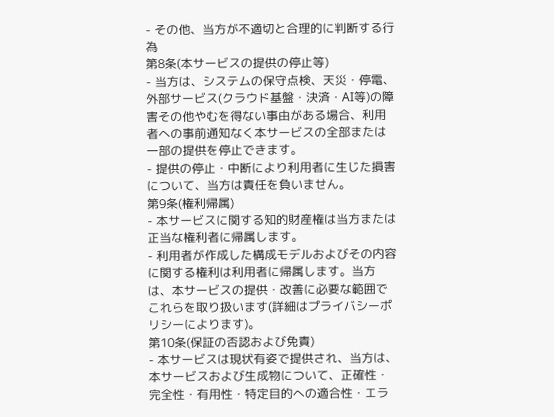- その他、当方が不適切と合理的に判断する行為
第8条(本サービスの提供の停止等)
- 当方は、システムの保守点検、天災・停電、外部サービス(クラウド基盤・決済・AI等)の障害その他やむを得ない事由がある場合、利用者への事前通知なく本サービスの全部または一部の提供を停止できます。
- 提供の停止・中断により利用者に生じた損害について、当方は責任を負いません。
第9条(権利帰属)
- 本サービスに関する知的財産権は当方または正当な権利者に帰属します。
- 利用者が作成した構成モデルおよびその内容に関する権利は利用者に帰属します。当方は、本サービスの提供・改善に必要な範囲でこれらを取り扱います(詳細はプライバシーポリシーによります)。
第10条(保証の否認および免責)
- 本サービスは現状有姿で提供され、当方は、本サービスおよび生成物について、正確性・完全性・有用性・特定目的への適合性・エラ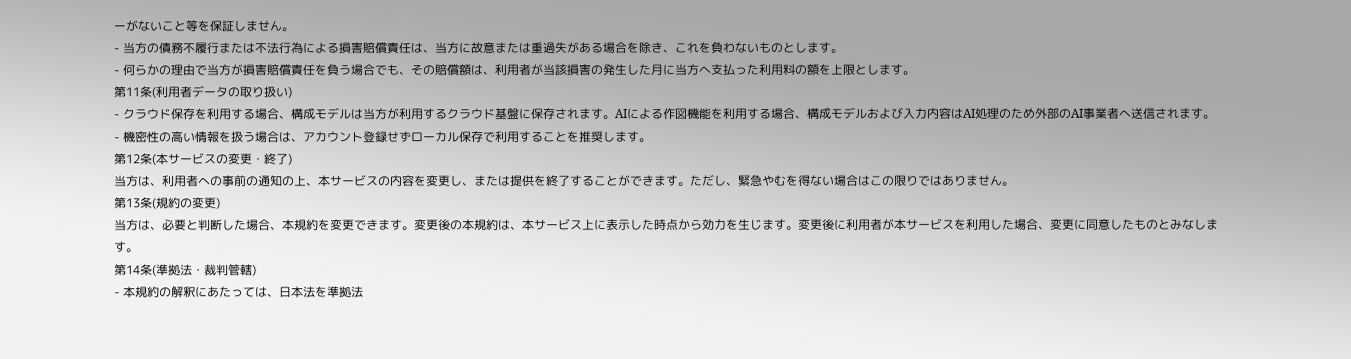ーがないこと等を保証しません。
- 当方の債務不履行または不法行為による損害賠償責任は、当方に故意または重過失がある場合を除き、これを負わないものとします。
- 何らかの理由で当方が損害賠償責任を負う場合でも、その賠償額は、利用者が当該損害の発生した月に当方へ支払った利用料の額を上限とします。
第11条(利用者データの取り扱い)
- クラウド保存を利用する場合、構成モデルは当方が利用するクラウド基盤に保存されます。AIによる作図機能を利用する場合、構成モデルおよび入力内容はAI処理のため外部のAI事業者へ送信されます。
- 機密性の高い情報を扱う場合は、アカウント登録せずローカル保存で利用することを推奨します。
第12条(本サービスの変更・終了)
当方は、利用者への事前の通知の上、本サービスの内容を変更し、または提供を終了することができます。ただし、緊急やむを得ない場合はこの限りではありません。
第13条(規約の変更)
当方は、必要と判断した場合、本規約を変更できます。変更後の本規約は、本サービス上に表示した時点から効力を生じます。変更後に利用者が本サービスを利用した場合、変更に同意したものとみなします。
第14条(準拠法・裁判管轄)
- 本規約の解釈にあたっては、日本法を準拠法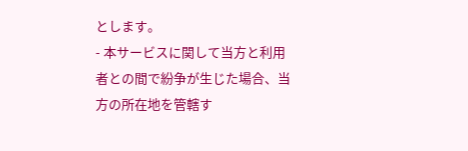とします。
- 本サービスに関して当方と利用者との間で紛争が生じた場合、当方の所在地を管轄す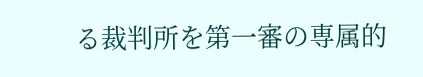る裁判所を第一審の専属的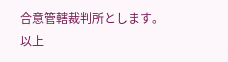合意管轄裁判所とします。
以上